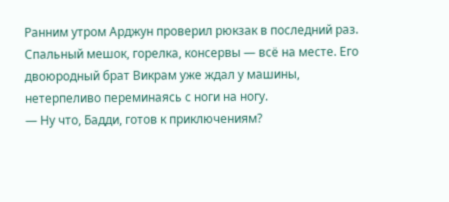Ранним утром Арджун проверил рюкзак в последний раз. Спальный мешок, горелка, консервы — всё на месте. Его двоюродный брат Викрам уже ждал у машины, нетерпеливо переминаясь с ноги на ногу.
— Ну что, Бадди, готов к приключениям?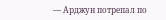— Арджун потрепал по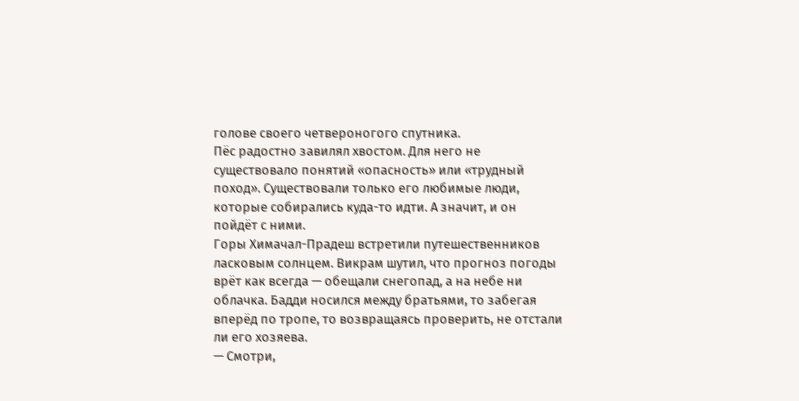голове своего четвероногого спутника.
Пёс радостно завилял хвостом. Для него не существовало понятий «опасность» или «трудный поход». Существовали только его любимые люди, которые собирались куда-то идти. А значит, и он пойдёт с ними.
Горы Химачал-Прадеш встретили путешественников ласковым солнцем. Викрам шутил, что прогноз погоды врёт как всегда — обещали снегопад, а на небе ни облачка. Бадди носился между братьями, то забегая вперёд по тропе, то возвращаясь проверить, не отстали ли его хозяева.
— Смотри,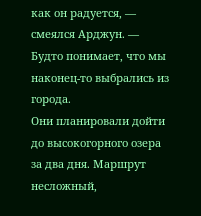как он радуется, — смеялся Арджун. — Будто понимает, что мы наконец-то выбрались из города.
Они планировали дойти до высокогорного озера за два дня. Маршрут несложный,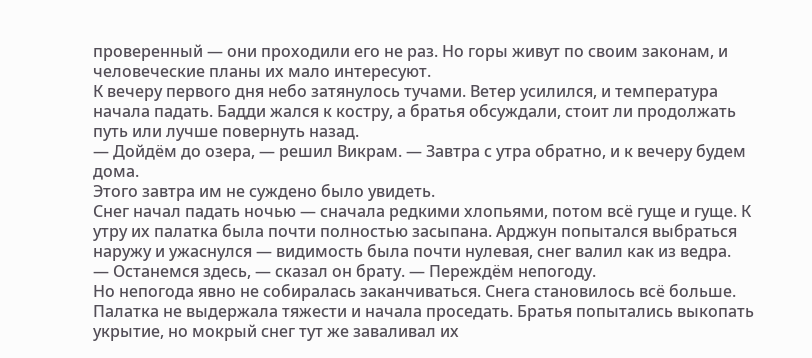проверенный — они проходили его не раз. Но горы живут по своим законам, и человеческие планы их мало интересуют.
К вечеру первого дня небо затянулось тучами. Ветер усилился, и температура начала падать. Бадди жался к костру, а братья обсуждали, стоит ли продолжать путь или лучше повернуть назад.
— Дойдём до озера, — решил Викрам. — Завтра с утра обратно, и к вечеру будем дома.
Этого завтра им не суждено было увидеть.
Снег начал падать ночью — сначала редкими хлопьями, потом всё гуще и гуще. К утру их палатка была почти полностью засыпана. Арджун попытался выбраться наружу и ужаснулся — видимость была почти нулевая, снег валил как из ведра.
— Останемся здесь, — сказал он брату. — Переждём непогоду.
Но непогода явно не собиралась заканчиваться. Снега становилось всё больше. Палатка не выдержала тяжести и начала проседать. Братья попытались выкопать укрытие, но мокрый снег тут же заваливал их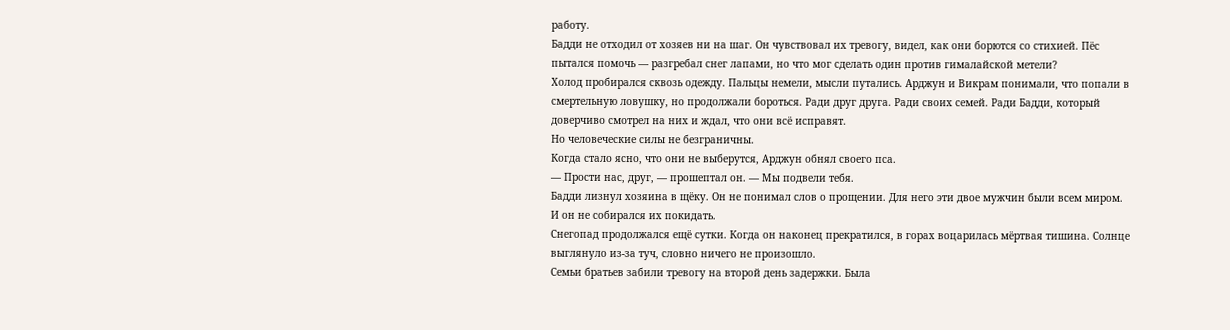работу.
Бадди не отходил от хозяев ни на шаг. Он чувствовал их тревогу, видел, как они борются со стихией. Пёс пытался помочь — разгребал снег лапами, но что мог сделать один против гималайской метели?
Холод пробирался сквозь одежду. Пальцы немели, мысли путались. Арджун и Викрам понимали, что попали в смертельную ловушку, но продолжали бороться. Ради друг друга. Ради своих семей. Ради Бадди, который доверчиво смотрел на них и ждал, что они всё исправят.
Но человеческие силы не безграничны.
Когда стало ясно, что они не выберутся, Арджун обнял своего пса.
— Прости нас, друг, — прошептал он. — Мы подвели тебя.
Бадди лизнул хозяина в щёку. Он не понимал слов о прощении. Для него эти двое мужчин были всем миром. И он не собирался их покидать.
Снегопад продолжался ещё сутки. Когда он наконец прекратился, в горах воцарилась мёртвая тишина. Солнце выглянуло из-за туч, словно ничего не произошло.
Семьи братьев забили тревогу на второй день задержки. Была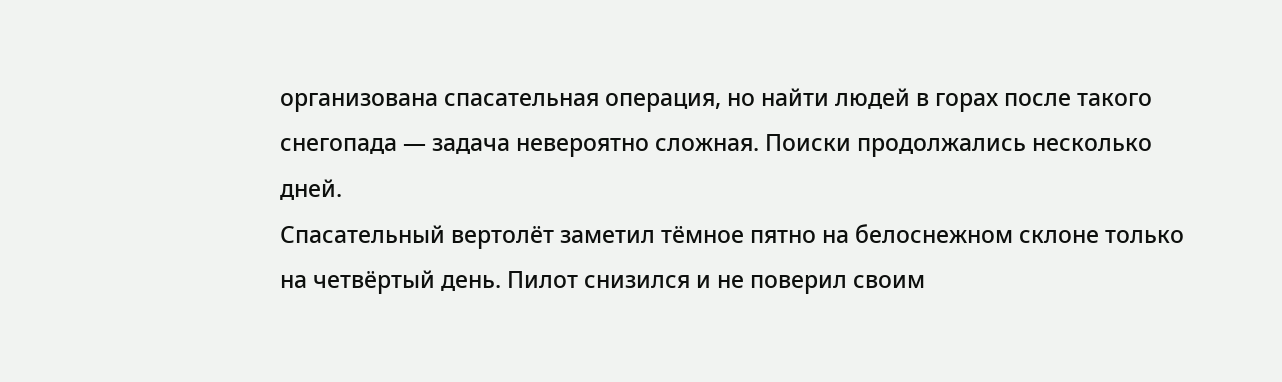организована спасательная операция, но найти людей в горах после такого снегопада — задача невероятно сложная. Поиски продолжались несколько дней.
Спасательный вертолёт заметил тёмное пятно на белоснежном склоне только на четвёртый день. Пилот снизился и не поверил своим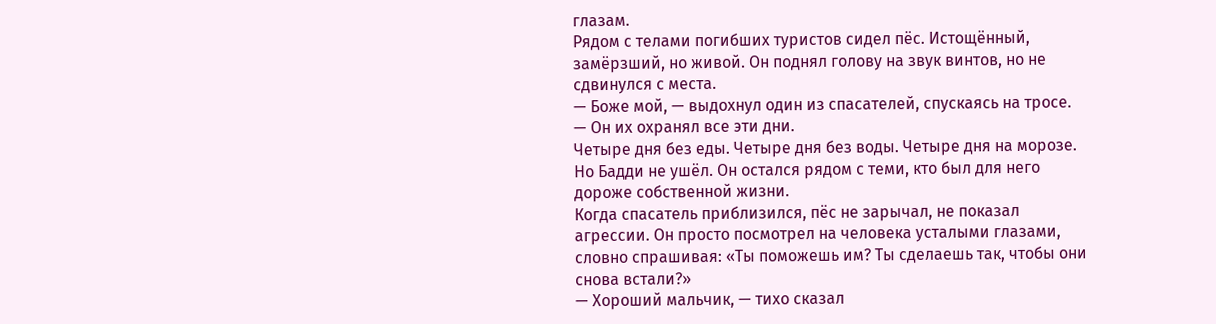глазам.
Рядом с телами погибших туристов сидел пёс. Истощённый, замёрзший, но живой. Он поднял голову на звук винтов, но не сдвинулся с места.
— Боже мой, — выдохнул один из спасателей, спускаясь на тросе. — Он их охранял все эти дни.
Четыре дня без еды. Четыре дня без воды. Четыре дня на морозе. Но Бадди не ушёл. Он остался рядом с теми, кто был для него дороже собственной жизни.
Когда спасатель приблизился, пёс не зарычал, не показал агрессии. Он просто посмотрел на человека усталыми глазами, словно спрашивая: «Ты поможешь им? Ты сделаешь так, чтобы они снова встали?»
— Хороший мальчик, — тихо сказал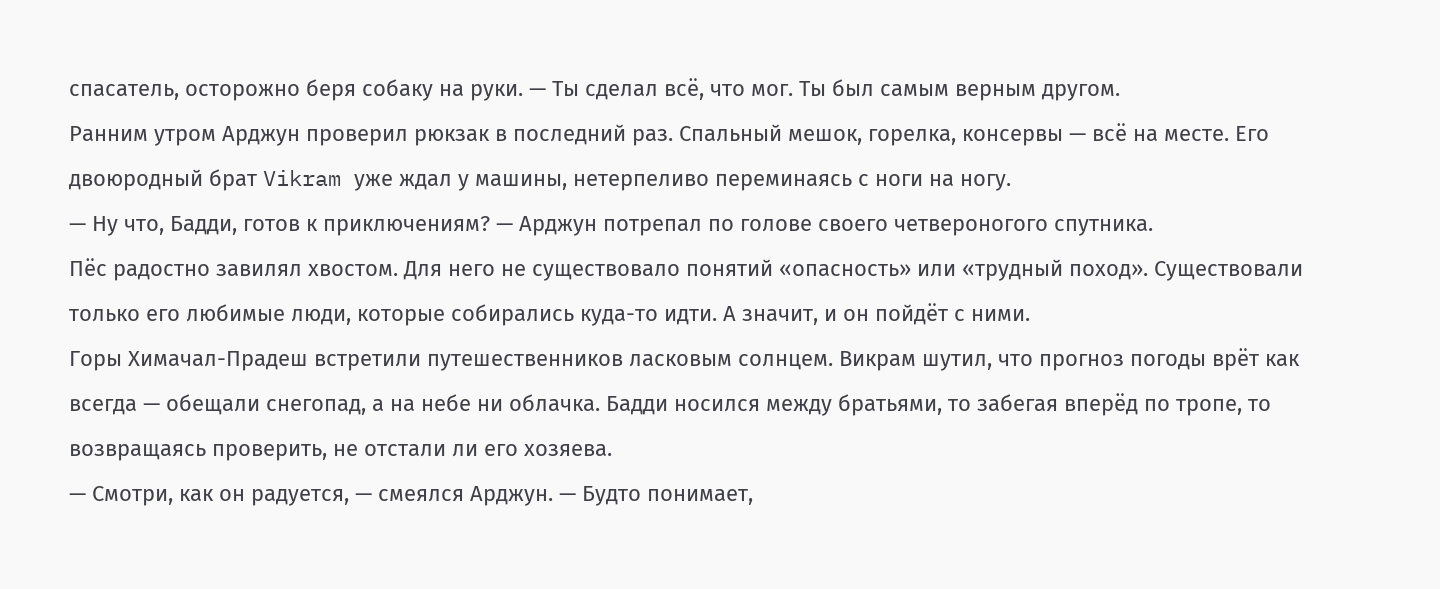спасатель, осторожно беря собаку на руки. — Ты сделал всё, что мог. Ты был самым верным другом.
Ранним утром Арджун проверил рюкзак в последний раз. Спальный мешок, горелка, консервы — всё на месте. Его двоюродный брат Vikram уже ждал у машины, нетерпеливо переминаясь с ноги на ногу.
— Ну что, Бадди, готов к приключениям? — Арджун потрепал по голове своего четвероногого спутника.
Пёс радостно завилял хвостом. Для него не существовало понятий «опасность» или «трудный поход». Существовали только его любимые люди, которые собирались куда-то идти. А значит, и он пойдёт с ними.
Горы Химачал-Прадеш встретили путешественников ласковым солнцем. Викрам шутил, что прогноз погоды врёт как всегда — обещали снегопад, а на небе ни облачка. Бадди носился между братьями, то забегая вперёд по тропе, то возвращаясь проверить, не отстали ли его хозяева.
— Смотри, как он радуется, — смеялся Арджун. — Будто понимает,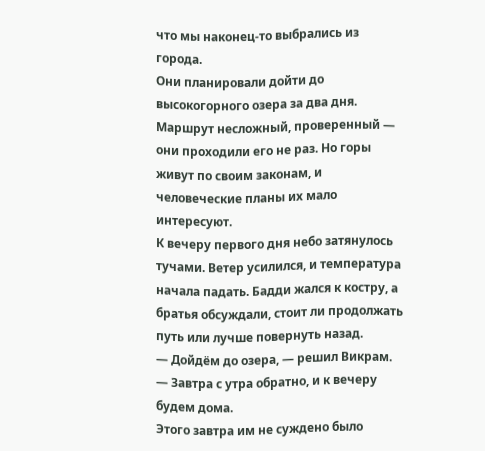что мы наконец-то выбрались из города.
Они планировали дойти до высокогорного озера за два дня. Маршрут несложный, проверенный — они проходили его не раз. Но горы живут по своим законам, и человеческие планы их мало интересуют.
К вечеру первого дня небо затянулось тучами. Ветер усилился, и температура начала падать. Бадди жался к костру, а братья обсуждали, стоит ли продолжать путь или лучше повернуть назад.
— Дойдём до озера, — решил Викрам. — Завтра с утра обратно, и к вечеру будем дома.
Этого завтра им не суждено было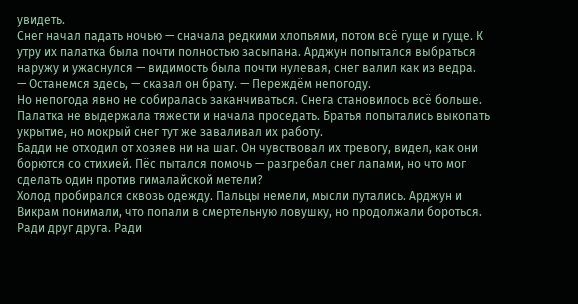увидеть.
Снег начал падать ночью — сначала редкими хлопьями, потом всё гуще и гуще. К утру их палатка была почти полностью засыпана. Арджун попытался выбраться наружу и ужаснулся — видимость была почти нулевая, снег валил как из ведра.
— Останемся здесь, — сказал он брату. — Переждём непогоду.
Но непогода явно не собиралась заканчиваться. Снега становилось всё больше. Палатка не выдержала тяжести и начала проседать. Братья попытались выкопать укрытие, но мокрый снег тут же заваливал их работу.
Бадди не отходил от хозяев ни на шаг. Он чувствовал их тревогу, видел, как они борются со стихией. Пёс пытался помочь — разгребал снег лапами, но что мог сделать один против гималайской метели?
Холод пробирался сквозь одежду. Пальцы немели, мысли путались. Арджун и Викрам понимали, что попали в смертельную ловушку, но продолжали бороться. Ради друг друга. Ради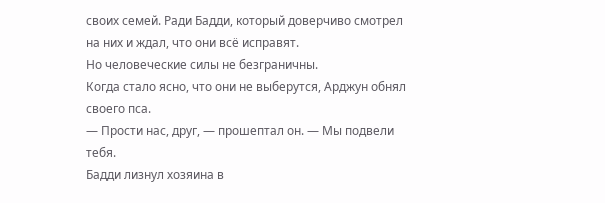своих семей. Ради Бадди, который доверчиво смотрел на них и ждал, что они всё исправят.
Но человеческие силы не безграничны.
Когда стало ясно, что они не выберутся, Арджун обнял своего пса.
— Прости нас, друг, — прошептал он. — Мы подвели тебя.
Бадди лизнул хозяина в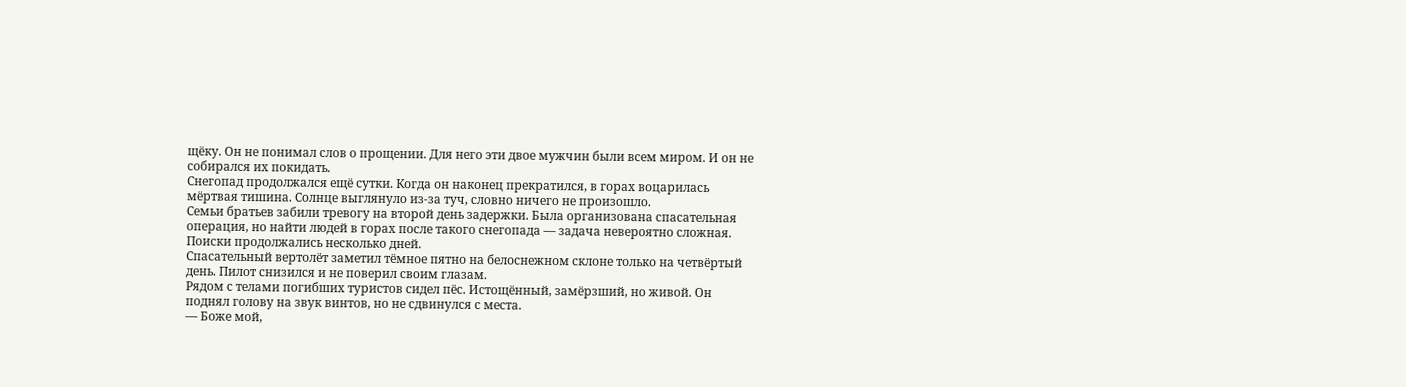щёку. Он не понимал слов о прощении. Для него эти двое мужчин были всем миром. И он не собирался их покидать.
Снегопад продолжался ещё сутки. Когда он наконец прекратился, в горах воцарилась мёртвая тишина. Солнце выглянуло из-за туч, словно ничего не произошло.
Семьи братьев забили тревогу на второй день задержки. Была организована спасательная операция, но найти людей в горах после такого снегопада — задача невероятно сложная. Поиски продолжались несколько дней.
Спасательный вертолёт заметил тёмное пятно на белоснежном склоне только на четвёртый день. Пилот снизился и не поверил своим глазам.
Рядом с телами погибших туристов сидел пёс. Истощённый, замёрзший, но живой. Он поднял голову на звук винтов, но не сдвинулся с места.
— Боже мой,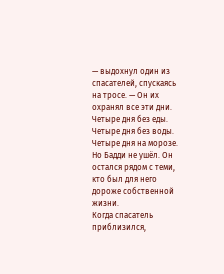— выдохнул один из спасателей, спускаясь на тросе. — Он их охранял все эти дни.
Четыре дня без еды. Четыре дня без воды. Четыре дня на морозе. Но Бадди не ушёл. Он остался рядом с теми, кто был для него дороже собственной жизни.
Когда спасатель приблизился,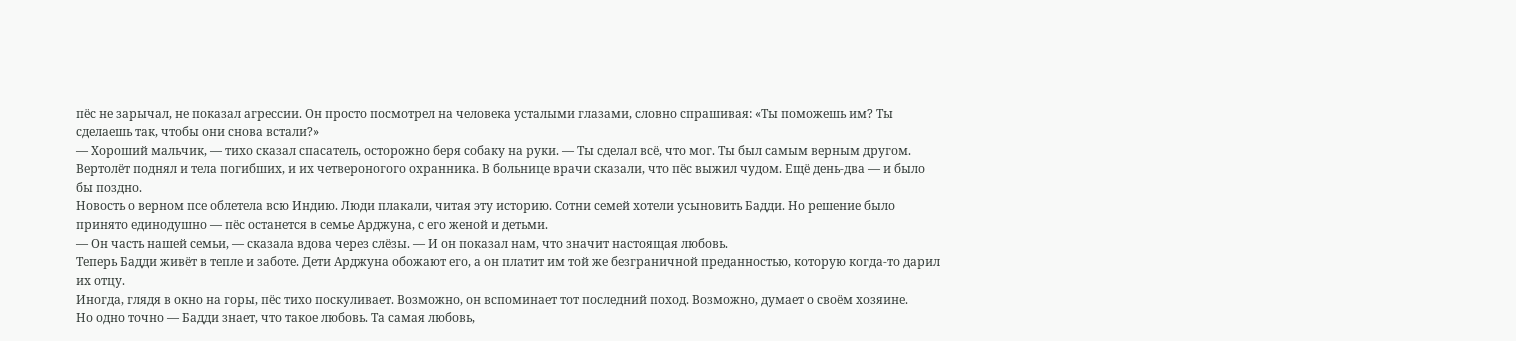пёс не зарычал, не показал агрессии. Он просто посмотрел на человека усталыми глазами, словно спрашивая: «Ты поможешь им? Ты сделаешь так, чтобы они снова встали?»
— Хороший мальчик, — тихо сказал спасатель, осторожно беря собаку на руки. — Ты сделал всё, что мог. Ты был самым верным другом.
Вертолёт поднял и тела погибших, и их четвероногого охранника. В больнице врачи сказали, что пёс выжил чудом. Ещё день-два — и было бы поздно.
Новость о верном псе облетела всю Индию. Люди плакали, читая эту историю. Сотни семей хотели усыновить Бадди. Но решение было принято единодушно — пёс останется в семье Арджуна, с его женой и детьми.
— Он часть нашей семьи, — сказала вдова через слёзы. — И он показал нам, что значит настоящая любовь.
Теперь Бадди живёт в тепле и заботе. Дети Арджуна обожают его, а он платит им той же безграничной преданностью, которую когда-то дарил их отцу.
Иногда, глядя в окно на горы, пёс тихо поскуливает. Возможно, он вспоминает тот последний поход. Возможно, думает о своём хозяине.
Но одно точно — Бадди знает, что такое любовь. Та самая любовь,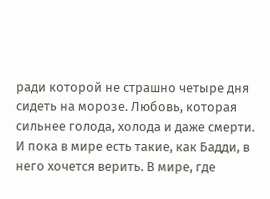ради которой не страшно четыре дня сидеть на морозе. Любовь, которая сильнее голода, холода и даже смерти.
И пока в мире есть такие, как Бадди, в него хочется верить. В мире, где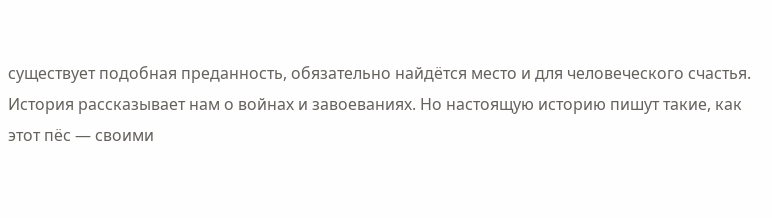существует подобная преданность, обязательно найдётся место и для человеческого счастья.
История рассказывает нам о войнах и завоеваниях. Но настоящую историю пишут такие, как этот пёс — своими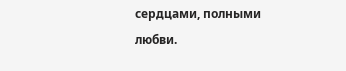сердцами, полными любви.